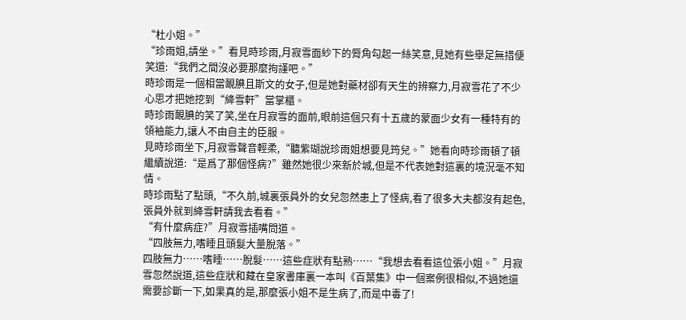“杜小姐。”
“珍雨姐,請坐。”看見時珍雨,月寂雪面紗下的脣角勾起一絲笑意,見她有些舉足無措便笑道:“我們之間沒必要那麼拘謹吧。”
時珍雨是一個相當靦腆且斯文的女子,但是她對藥材卻有天生的辨察力,月寂雪花了不少心思才把她挖到“絳雪軒”當掌櫃。
時珍雨靦腆的笑了笑,坐在月寂雪的面前,眼前這個只有十五歲的蒙面少女有一種特有的領袖能力,讓人不由自主的臣服。
見時珍雨坐下,月寂雪聲音輕柔,“聽紫瑚說珍雨姐想要見筠兒。”她看向時珍雨頓了頓繼續說道:“是爲了那個怪病?”雖然她很少來新於城,但是不代表她對這裏的境況毫不知情。
時珍雨點了點頭,“不久前,城裏張員外的女兒忽然患上了怪病,看了很多大夫都沒有起色,張員外就到絳雪軒請我去看看。”
“有什麼病症?”月寂雪插嘴問道。
“四肢無力,嗜睡且頭髮大量脫落。”
四肢無力……嗜睡……脫髮……這些症狀有點熟……“我想去看看這位張小姐。”月寂雪忽然說道,這些症狀和藏在皇家書庫裏一本叫《百葉集》中一個案例很相似,不過她還需要診斷一下,如果真的是,那麼張小姐不是生病了,而是中毒了!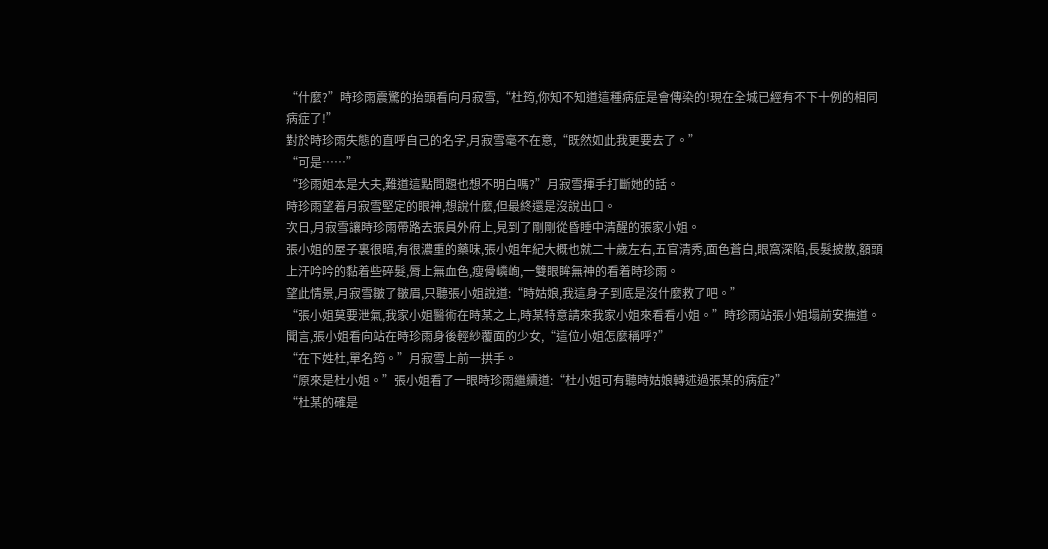“什麼?”時珍雨震驚的抬頭看向月寂雪,“杜筠,你知不知道這種病症是會傳染的!現在全城已經有不下十例的相同病症了!”
對於時珍雨失態的直呼自己的名字,月寂雪毫不在意,“既然如此我更要去了。”
“可是……”
“珍雨姐本是大夫,難道這點問題也想不明白嗎?”月寂雪揮手打斷她的話。
時珍雨望着月寂雪堅定的眼神,想說什麼,但最終還是沒說出口。
次日,月寂雪讓時珍雨帶路去張員外府上,見到了剛剛從昏睡中清醒的張家小姐。
張小姐的屋子裏很暗,有很濃重的藥味,張小姐年紀大概也就二十歲左右,五官清秀,面色蒼白,眼窩深陷,長髮披散,額頭上汗吟吟的黏着些碎髮,脣上無血色,瘦骨嶙峋,一雙眼眸無神的看着時珍雨。
望此情景,月寂雪皺了皺眉,只聽張小姐說道:“時姑娘,我這身子到底是沒什麼救了吧。”
“張小姐莫要泄氣,我家小姐醫術在時某之上,時某特意請來我家小姐來看看小姐。”時珍雨站張小姐塌前安撫道。
聞言,張小姐看向站在時珍雨身後輕紗覆面的少女,“這位小姐怎麼稱呼?”
“在下姓杜,單名筠。”月寂雪上前一拱手。
“原來是杜小姐。”張小姐看了一眼時珍雨繼續道:“杜小姐可有聽時姑娘轉述過張某的病症?”
“杜某的確是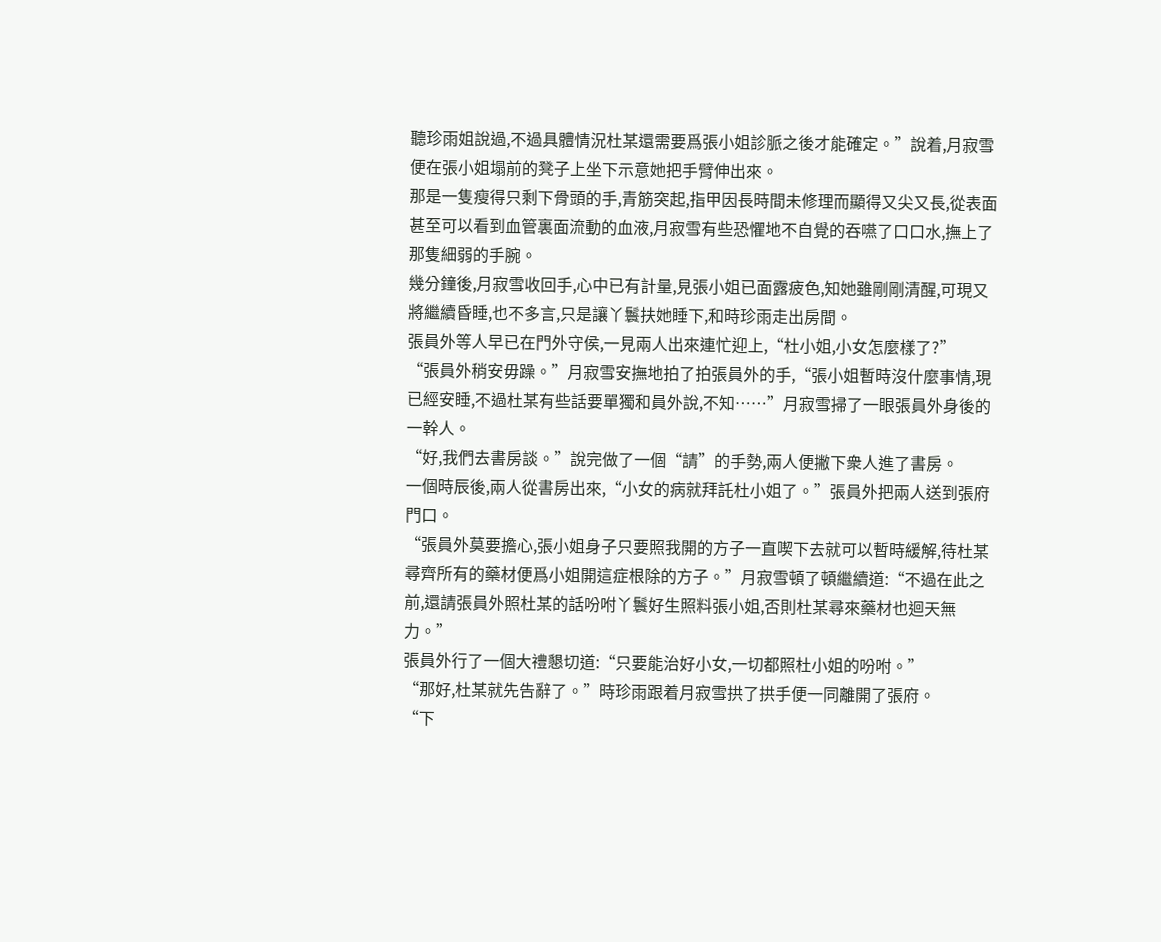聽珍雨姐說過,不過具體情況杜某還需要爲張小姐診脈之後才能確定。”說着,月寂雪便在張小姐塌前的凳子上坐下示意她把手臂伸出來。
那是一隻瘦得只剩下骨頭的手,青筋突起,指甲因長時間未修理而顯得又尖又長,從表面甚至可以看到血管裏面流動的血液,月寂雪有些恐懼地不自覺的吞嚥了口口水,撫上了那隻細弱的手腕。
幾分鐘後,月寂雪收回手,心中已有計量,見張小姐已面露疲色,知她雖剛剛清醒,可現又將繼續昏睡,也不多言,只是讓丫鬟扶她睡下,和時珍雨走出房間。
張員外等人早已在門外守侯,一見兩人出來連忙迎上,“杜小姐,小女怎麼樣了?”
“張員外稍安毋躁。”月寂雪安撫地拍了拍張員外的手,“張小姐暫時沒什麼事情,現已經安睡,不過杜某有些話要單獨和員外說,不知……”月寂雪掃了一眼張員外身後的一幹人。
“好,我們去書房談。”說完做了一個“請”的手勢,兩人便撇下衆人進了書房。
一個時辰後,兩人從書房出來,“小女的病就拜託杜小姐了。”張員外把兩人送到張府門口。
“張員外莫要擔心,張小姐身子只要照我開的方子一直喫下去就可以暫時緩解,待杜某尋齊所有的藥材便爲小姐開這症根除的方子。”月寂雪頓了頓繼續道:“不過在此之前,還請張員外照杜某的話吩咐丫鬟好生照料張小姐,否則杜某尋來藥材也迴天無力。”
張員外行了一個大禮懇切道:“只要能治好小女,一切都照杜小姐的吩咐。”
“那好,杜某就先告辭了。”時珍雨跟着月寂雪拱了拱手便一同離開了張府。
“下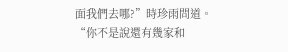面我們去哪?”時珍雨問道。
“你不是說還有幾家和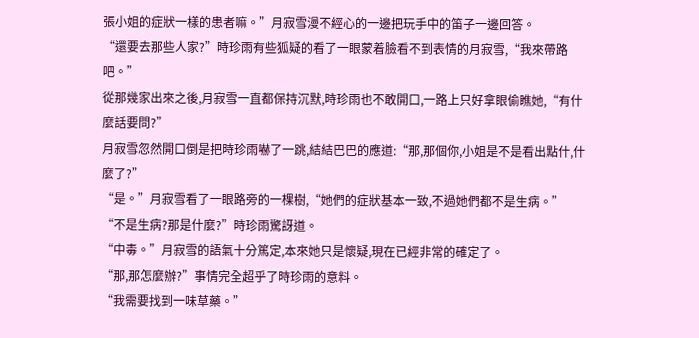張小姐的症狀一樣的患者嘛。”月寂雪漫不經心的一邊把玩手中的笛子一邊回答。
“還要去那些人家?”時珍雨有些狐疑的看了一眼蒙着臉看不到表情的月寂雪,“我來帶路吧。”
從那幾家出來之後,月寂雪一直都保持沉默,時珍雨也不敢開口,一路上只好拿眼偷瞧她,“有什麼話要問?”
月寂雪忽然開口倒是把時珍雨嚇了一跳,結結巴巴的應道:“那,那個你,小姐是不是看出點什,什麼了?”
“是。”月寂雪看了一眼路旁的一棵樹,“她們的症狀基本一致,不過她們都不是生病。”
“不是生病?那是什麼?”時珍雨驚訝道。
“中毒。”月寂雪的語氣十分篤定,本來她只是懷疑,現在已經非常的確定了。
“那,那怎麼辦?”事情完全超乎了時珍雨的意料。
“我需要找到一味草藥。”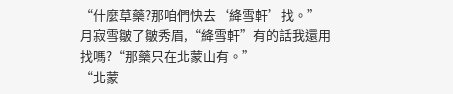“什麼草藥?那咱們快去‘絳雪軒’找。”
月寂雪皺了皺秀眉,“絳雪軒”有的話我還用找嗎?“那藥只在北蒙山有。”
“北蒙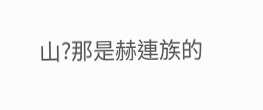山?那是赫連族的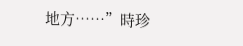地方……”時珍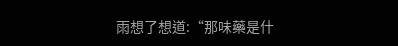雨想了想道:“那味藥是什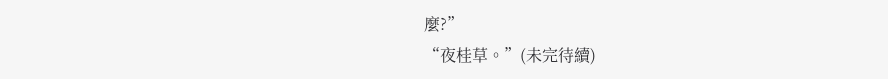麼?”
“夜桂草。”(未完待續)